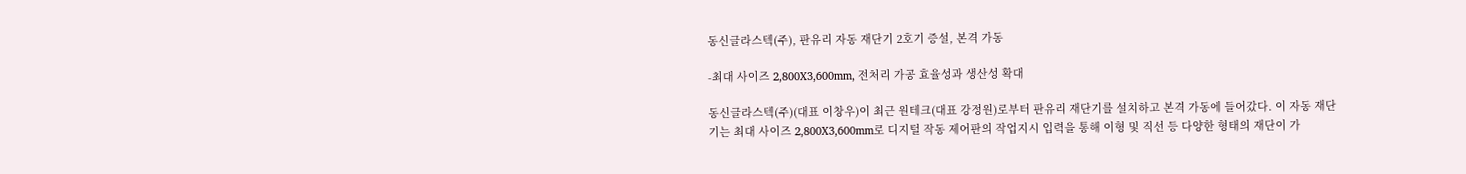동신글라스텍(주), 판유리 자동 재단기 2호기 증설, 본격 가동

-최대 사이즈 2,800X3,600mm, 전처리 가공 효율성과 생산성 확대

동신글라스텍(주)(대표 이창우)이 최근 원테크(대표 강정원)로부터 판유리 재단기를 설치하고 본격 가동에 들어갔다. 이 자동 재단기는 최대 사이즈 2,800X3,600mm로 디지털 작동 제어판의 작업지시 입력을 통해 이형 및 직선 등 다양한 형태의 재단이 가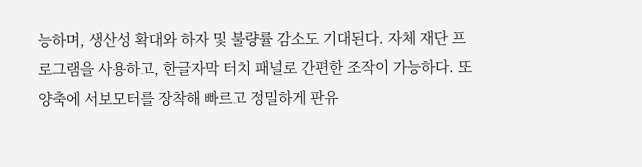능하며, 생산성 확대와 하자 및 불량률 감소도 기대된다. 자체 재단 프로그램을 사용하고, 한글자막 터치 패널로 간편한 조작이 가능하다. 또 양축에 서보모터를 장착해 빠르고 정밀하게 판유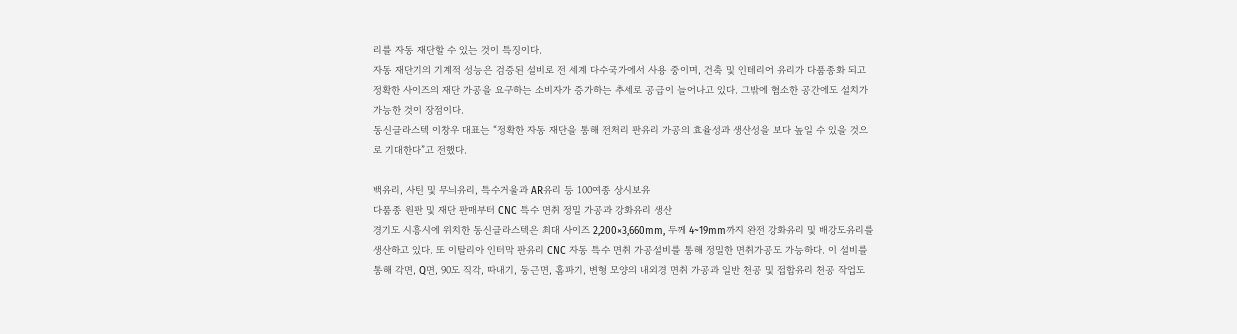리를 자동 재단할 수 있는 것이 특징이다.
자동 재단기의 기계적 성능은 검증된 설비로 전 세계 다수국가에서 사용 중이며, 건축 및 인테리어 유리가 다품종화 되고 정확한 사이즈의 재단 가공을 요구하는 소비자가 증가하는 추세로 공급이 늘어나고 있다. 그밖에 협소한 공간에도 설치가 가능한 것이 장점이다.
동신글라스텍 이창우 대표는 “정확한 자동 재단을 통해 전처리 판유리 가공의 효율성과 생산성을 보다 높일 수 있을 것으로 기대한다”고 전했다.

백유리, 사틴 및 무늬유리, 특수거울과 AR유리 등 100여종 상시보유
다품종 원판 및 재단 판매부터 CNC 특수 면취 정밀 가공과 강화유리 생산
경기도 시흥시에 위치한 동신글라스텍은 최대 사이즈 2,200×3,660mm, 두께 4~19mm까지 완전 강화유리 및 배강도유리를 생산하고 있다. 또 이탈리아 인터막 판유리 CNC 자동 특수 면취 가공설비를 통해 정밀한 면취가공도 가능하다. 이 설비를 통해 각면, Q면, 90도 직각, 따내기, 둥근면, 홈파기, 변형 모양의 내외경 면취 가공과 일반 천공 및 접합유리 천공 작업도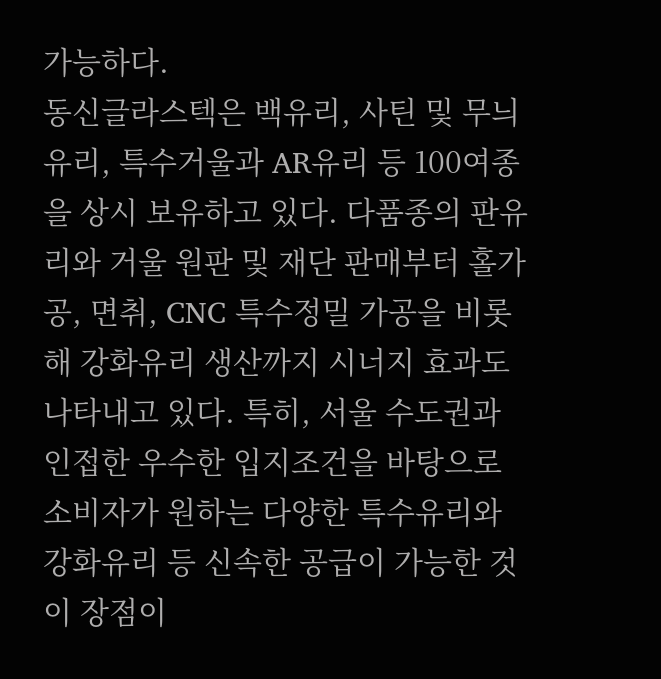가능하다.
동신글라스텍은 백유리, 사틴 및 무늬유리, 특수거울과 AR유리 등 100여종을 상시 보유하고 있다. 다품종의 판유리와 거울 원판 및 재단 판매부터 홀가공, 면취, CNC 특수정밀 가공을 비롯해 강화유리 생산까지 시너지 효과도 나타내고 있다. 특히, 서울 수도권과 인접한 우수한 입지조건을 바탕으로 소비자가 원하는 다양한 특수유리와 강화유리 등 신속한 공급이 가능한 것이 장점이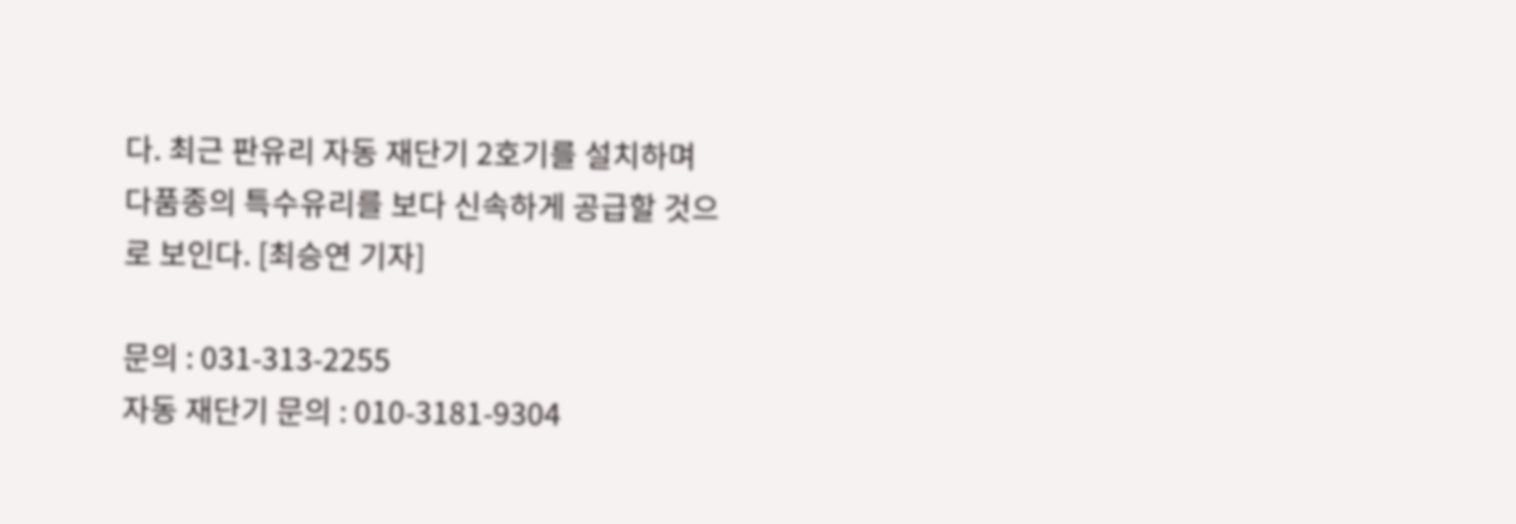다. 최근 판유리 자동 재단기 2호기를 설치하며 다품종의 특수유리를 보다 신속하게 공급할 것으로 보인다. [최승연 기자]

문의 : 031-313-2255
자동 재단기 문의 : 010-3181-9304